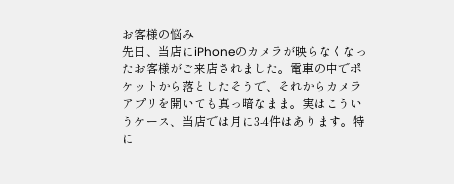お客様の悩み
先日、当店にiPhoneのカメラが映らなくなったお客様がご来店されました。電車の中でポケットから落としたそうで、それからカメラアプリを開いても真っ暗なまま。実はこういうケース、当店では月に3-4件はあります。特に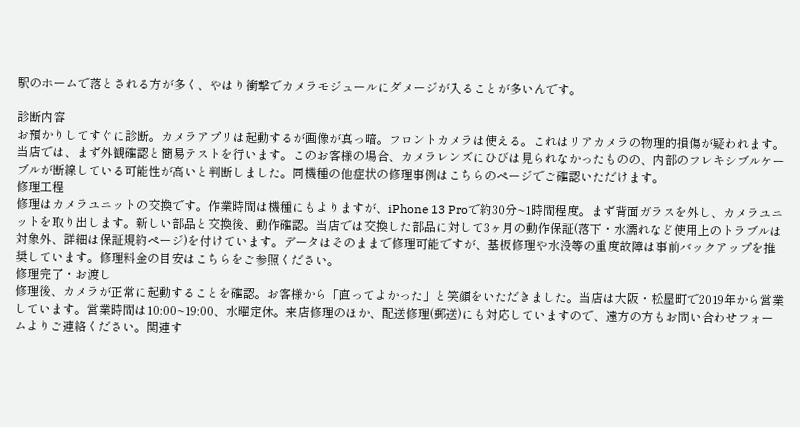駅のホームで落とされる方が多く、やはり衝撃でカメラモジュールにダメージが入ることが多いんです。

診断内容
お預かりしてすぐに診断。カメラアプリは起動するが画像が真っ暗。フロントカメラは使える。これはリアカメラの物理的損傷が疑われます。当店では、まず外観確認と簡易テストを行います。このお客様の場合、カメラレンズにひびは見られなかったものの、内部のフレキシブルケーブルが断線している可能性が高いと判断しました。同機種の他症状の修理事例はこちらのページでご確認いただけます。
修理工程
修理はカメラユニットの交換です。作業時間は機種にもよりますが、iPhone 13 Proで約30分~1時間程度。まず背面ガラスを外し、カメラユニットを取り出します。新しい部品と交換後、動作確認。当店では交換した部品に対して3ヶ月の動作保証(落下・水濡れなど使用上のトラブルは対象外、詳細は保証規約ページ)を付けています。データはそのままで修理可能ですが、基板修理や水没等の重度故障は事前バックアップを推奨しています。修理料金の目安はこちらをご参照ください。
修理完了・お渡し
修理後、カメラが正常に起動することを確認。お客様から「直ってよかった」と笑顔をいただきました。当店は大阪・松屋町で2019年から営業しています。営業時間は10:00~19:00、水曜定休。来店修理のほか、配送修理(郵送)にも対応していますので、遠方の方もお問い合わせフォームよりご連絡ください。関連す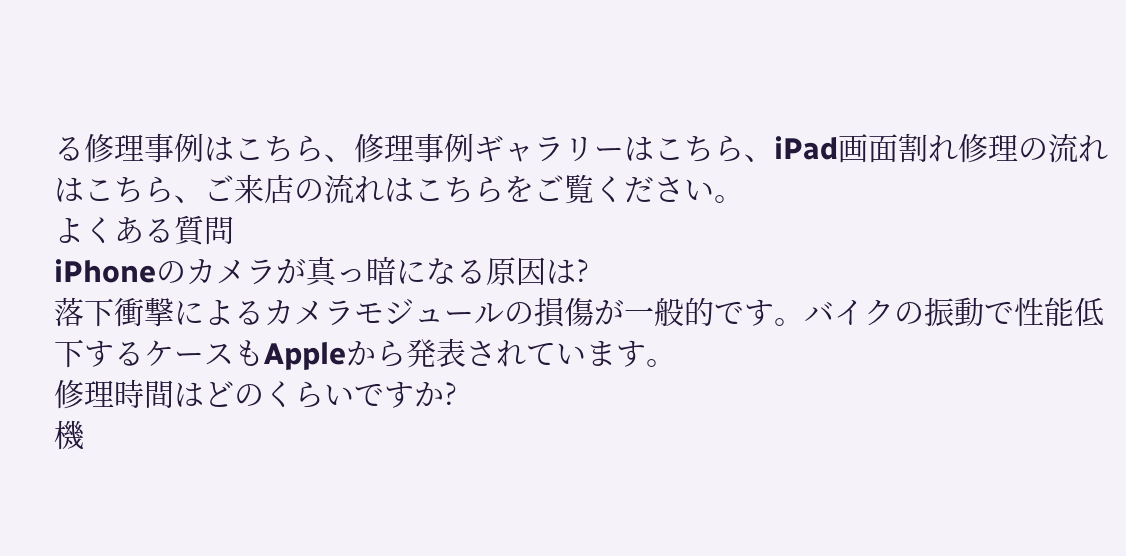る修理事例はこちら、修理事例ギャラリーはこちら、iPad画面割れ修理の流れはこちら、ご来店の流れはこちらをご覧ください。
よくある質問
iPhoneのカメラが真っ暗になる原因は?
落下衝撃によるカメラモジュールの損傷が一般的です。バイクの振動で性能低下するケースもAppleから発表されています。
修理時間はどのくらいですか?
機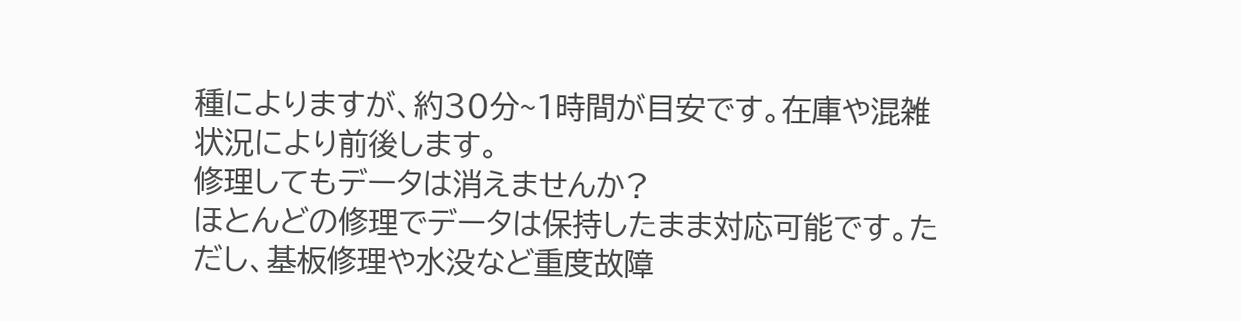種によりますが、約30分~1時間が目安です。在庫や混雑状況により前後します。
修理してもデータは消えませんか?
ほとんどの修理でデータは保持したまま対応可能です。ただし、基板修理や水没など重度故障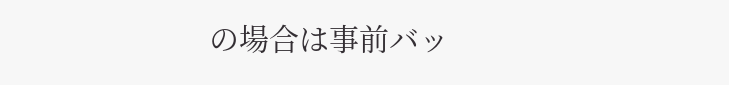の場合は事前バッ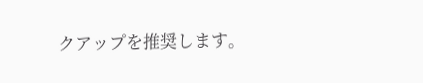クアップを推奨します。